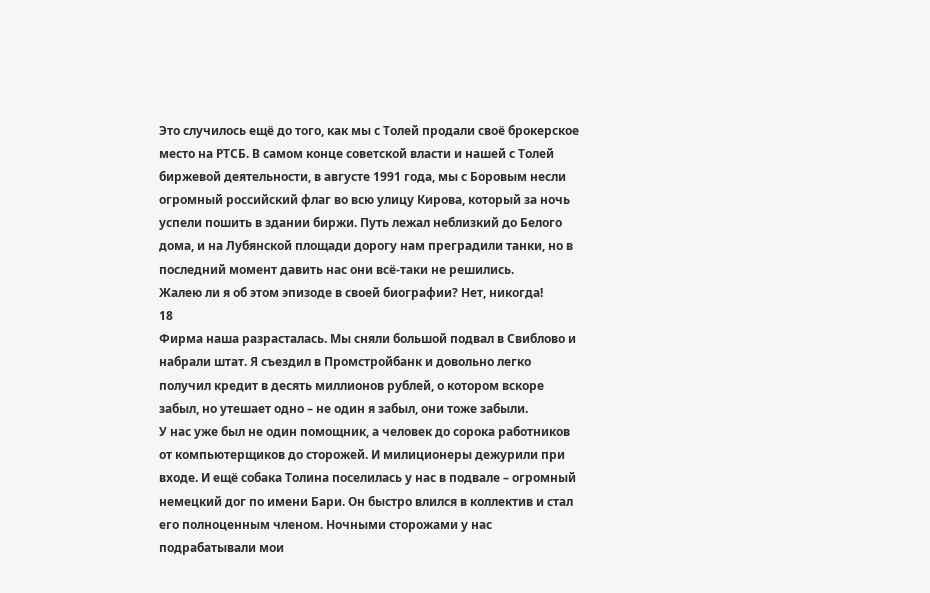Это случилось ещё до того, как мы с Толей продали своё брокерское место на РТСБ. В самом конце советской власти и нашей с Толей биржевой деятельности, в августе 1991 года, мы с Боровым несли огромный российский флаг во всю улицу Кирова, который за ночь успели пошить в здании биржи. Путь лежал неблизкий до Белого дома, и на Лубянской площади дорогу нам преградили танки, но в последний момент давить нас они всё-таки не решились.
Жалею ли я об этом эпизоде в своей биографии? Нет, никогда!
18
Фирма наша разрасталась. Мы сняли большой подвал в Свиблово и набрали штат. Я съездил в Промстройбанк и довольно легко получил кредит в десять миллионов рублей, о котором вскоре забыл, но утешает одно – не один я забыл, они тоже забыли.
У нас уже был не один помощник, а человек до сорока работников от компьютерщиков до сторожей. И милиционеры дежурили при входе. И ещё собака Толина поселилась у нас в подвале – огромный немецкий дог по имени Бари. Он быстро влился в коллектив и стал его полноценным членом. Ночными сторожами у нас подрабатывали мои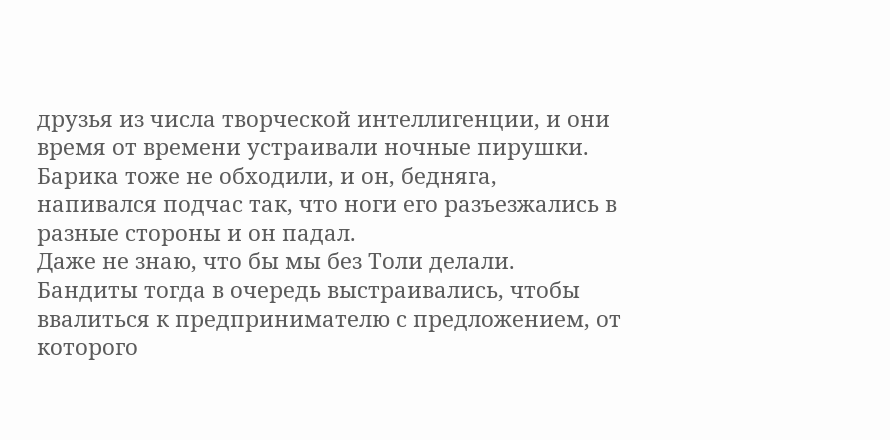друзья из числа творческой интеллигенции, и они время от времени устраивали ночные пирушки. Барика тоже не обходили, и он, бедняга, напивался подчас так, что ноги его разъезжались в разные стороны и он падал.
Даже не знаю, что бы мы без Толи делали. Бандиты тогда в очередь выстраивались, чтобы ввалиться к предпринимателю с предложением, от которого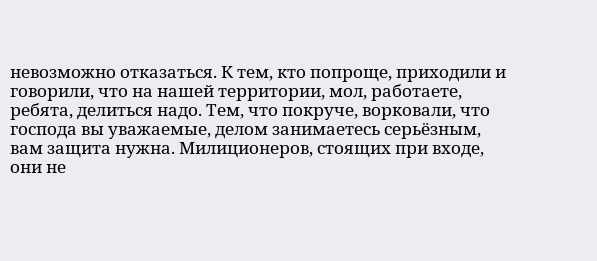невозможно отказаться. К тем, кто попроще, приходили и говорили, что на нашей территории, мол, работаете, ребята, делиться надо. Тем, что покруче, ворковали, что господа вы уважаемые, делом занимаетесь серьёзным, вам защита нужна. Милиционеров, стоящих при входе, они не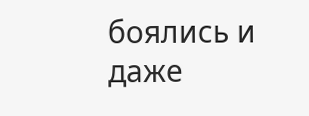боялись и даже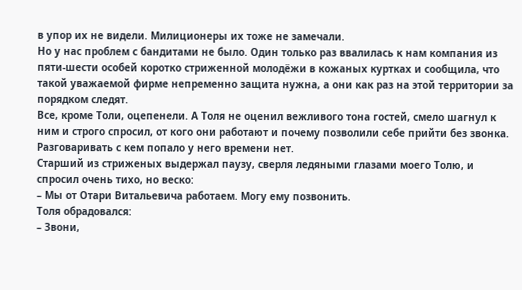в упор их не видели. Милиционеры их тоже не замечали.
Но у нас проблем с бандитами не было. Один только раз ввалилась к нам компания из пяти-шести особей коротко стриженной молодёжи в кожаных куртках и сообщила, что такой уважаемой фирме непременно защита нужна, а они как раз на этой территории за порядком следят.
Все, кроме Толи, оцепенели. А Толя не оценил вежливого тона гостей, смело шагнул к ним и строго спросил, от кого они работают и почему позволили себе прийти без звонка. Разговаривать с кем попало у него времени нет.
Старший из стриженых выдержал паузу, сверля ледяными глазами моего Толю, и спросил очень тихо, но веско:
– Мы от Отари Витальевича работаем. Могу ему позвонить.
Толя обрадовался:
– Звони,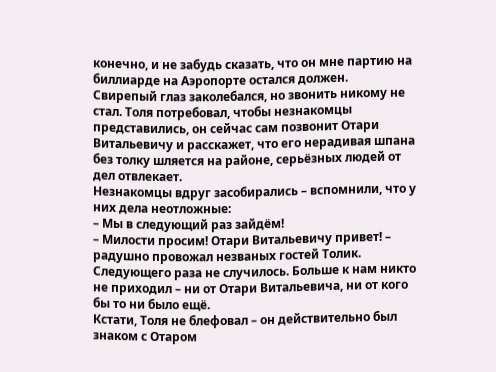конечно, и не забудь сказать, что он мне партию на биллиарде на Аэропорте остался должен.
Свирепый глаз заколебался, но звонить никому не стал. Толя потребовал, чтобы незнакомцы представились, он сейчас сам позвонит Отари Витальевичу и расскажет, что его нерадивая шпана без толку шляется на районе, серьёзных людей от дел отвлекает.
Незнакомцы вдруг засобирались – вспомнили, что у них дела неотложные:
– Мы в следующий раз зайдём!
– Милости просим! Отари Витальевичу привет! – радушно провожал незваных гостей Толик.
Следующего раза не случилось. Больше к нам никто не приходил – ни от Отари Витальевича, ни от кого бы то ни было ещё.
Кстати, Толя не блефовал – он действительно был знаком с Отаром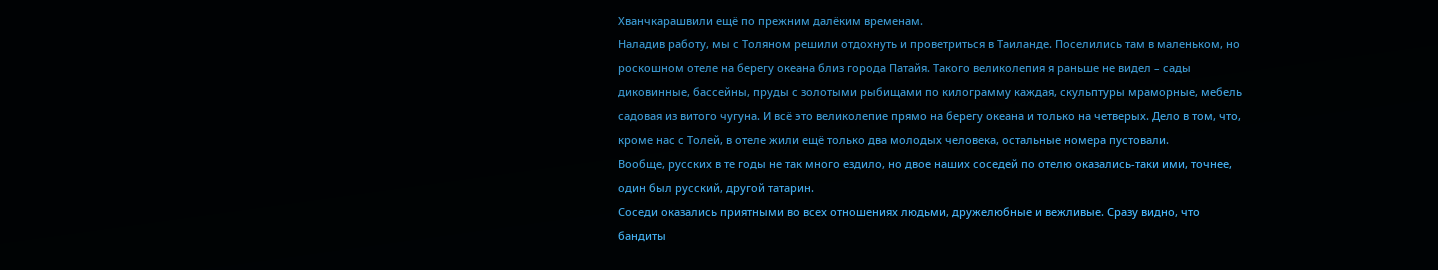Хванчкарашвили ещё по прежним далёким временам.
Наладив работу, мы с Толяном решили отдохнуть и проветриться в Таиланде. Поселились там в маленьком, но роскошном отеле на берегу океана близ города Патайя. Такого великолепия я раньше не видел – сады диковинные, бассейны, пруды с золотыми рыбищами по килограмму каждая, скульптуры мраморные, мебель садовая из витого чугуна. И всё это великолепие прямо на берегу океана и только на четверых. Дело в том, что, кроме нас с Толей, в отеле жили ещё только два молодых человека, остальные номера пустовали.
Вообще, русских в те годы не так много ездило, но двое наших соседей по отелю оказались-таки ими, точнее, один был русский, другой татарин.
Соседи оказались приятными во всех отношениях людьми, дружелюбные и вежливые. Сразу видно, что бандиты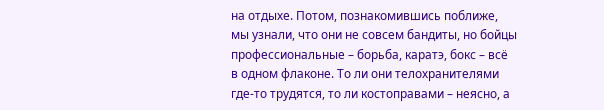на отдыхе. Потом, познакомившись поближе, мы узнали, что они не совсем бандиты, но бойцы профессиональные – борьба, каратэ, бокс – всё в одном флаконе. То ли они телохранителями где-то трудятся, то ли костоправами – неясно, а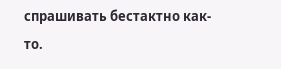спрашивать бестактно как-то.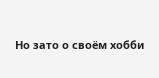Но зато о своём хобби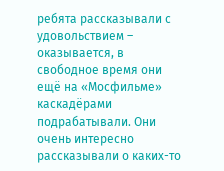ребята рассказывали с удовольствием – оказывается, в свободное время они ещё на «Мосфильме» каскадёрами подрабатывали. Они очень интересно рассказывали о каких-то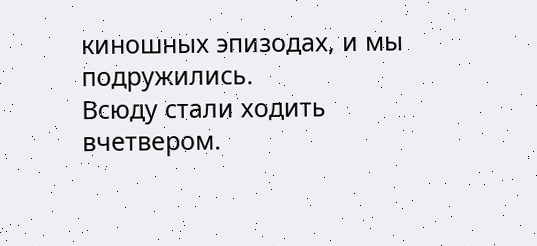киношных эпизодах, и мы подружились.
Всюду стали ходить вчетвером.